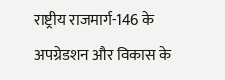राष्ट्रीय राजमार्ग-146 के अपग्रेडशन और विकास के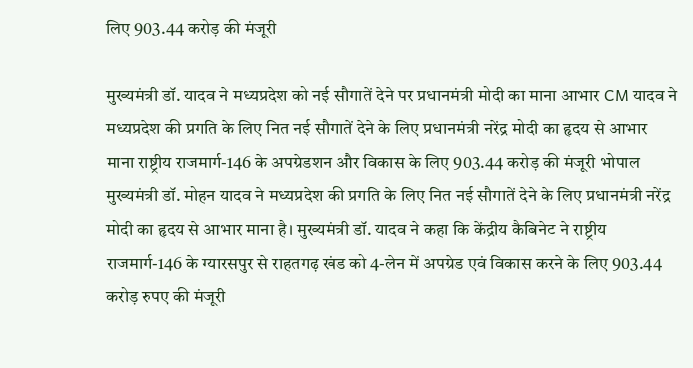लिए 903.44 करोड़ की मंजूरी

मुख्यमंत्री डॉ. यादव ने मध्यप्रदेश को नई सौगातें देने पर प्रधानमंत्री मोदी का माना आभार CM यादव ने मध्यप्रदेश की प्रगति के लिए नित नई सौगातें देने के लिए प्रधानमंत्री नरेंद्र मोदी का हृदय से आभार माना राष्ट्रीय राजमार्ग-146 के अपग्रेडशन और विकास के लिए 903.44 करोड़ की मंजूरी भोपाल मुख्यमंत्री डॉ. मोहन यादव ने मध्यप्रदेश की प्रगति के लिए नित नई सौगातें देने के लिए प्रधानमंत्री नरेंद्र मोदी का हृदय से आभार माना है। मुख्यमंत्री डॉ. यादव ने कहा कि केंद्रीय कैबिनेट ने राष्ट्रीय राजमार्ग-146 के ग्यारसपुर से राहतगढ़ खंड को 4-लेन में अपग्रेड एवं विकास करने के लिए 903.44 करोड़ रुपए की मंजूरी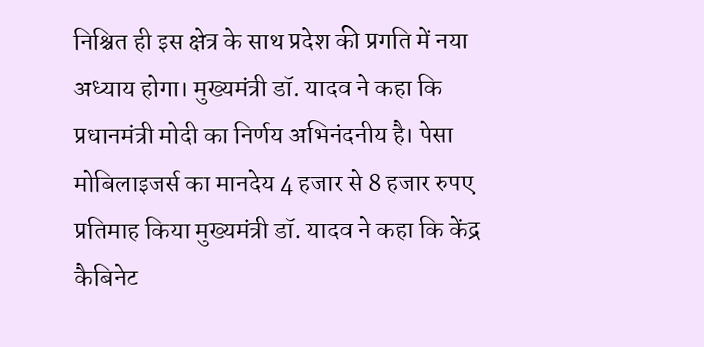निश्चित ही इस क्षेत्र के साथ प्रदेश की प्रगति में नया अध्याय होगा। मुख्यमंत्री डॉ. यादव ने कहा कि प्रधानमंत्री मोदी का निर्णय अभिनंदनीय है। पेसा मोबिलाइजर्स का मानदेय 4 हजार से 8 हजार रुपए प्रतिमाह किया मुख्यमंत्री डॉ. यादव ने कहा कि केंद्र कैबिनेट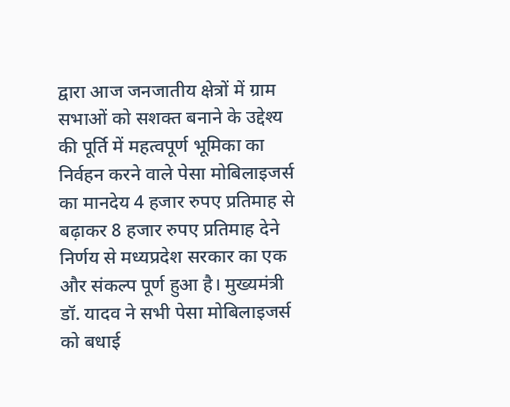द्वारा आज जनजातीय क्षेत्रों में ग्राम सभाओं को सशक्त बनाने के उद्देश्य की पूर्ति में महत्वपूर्ण भूमिका का निर्वहन करने वाले पेसा मोबिलाइजर्स का मानदेय 4 हजार रुपए प्रतिमाह से बढ़ाकर 8 हजार रुपए प्रतिमाह देने निर्णय से मध्यप्रदेश सरकार का एक और संकल्प पूर्ण हुआ है। मुख्यमंत्री डॉ. यादव ने सभी पेसा मोबिलाइजर्स को बधाई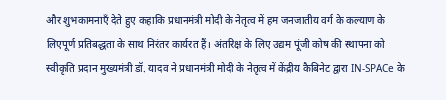और शुभकामनाएँ देते हुए कहाकि प्रधानमंत्री मोदी के नेतृत्व में हम जनजातीय वर्ग के कल्याण के लिएपूर्ण प्रतिबद्धता के साथ निरंतर कार्यरत हैं। अंतरिक्ष के लिए उद्यम पूंजी कोष की स्थापना को स्वीकृति प्रदान मुख्यमंत्री डॉ. यादव ने प्रधानमंत्री मोदी के नेतृत्व में केंद्रीय कैबिनेट द्वारा IN-SPACe के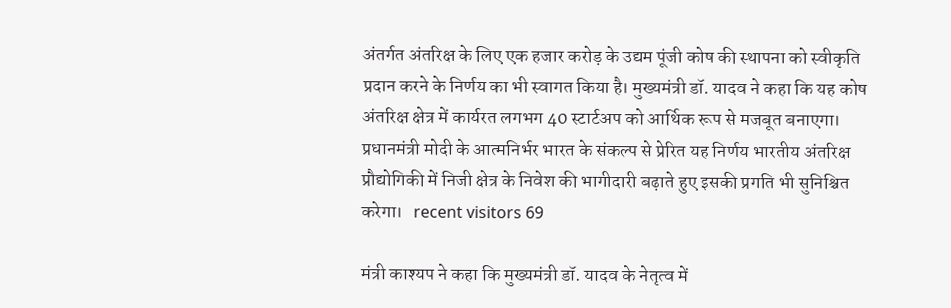अंतर्गत अंतरिक्ष के लिए एक हजार करोड़ के उद्यम पूंजी कोष की स्थापना को स्वीकृति प्रदान करने के निर्णय का भी स्वागत किया है। मुख्यमंत्री डॉ. यादव ने कहा कि यह कोष अंतरिक्ष क्षेत्र में कार्यरत लगभग 40 स्टार्टअप को आर्थिक रूप से मजबूत बनाएगा। प्रधानमंत्री मोदी के आत्मनिर्भर भारत के संकल्प से प्रेरित यह निर्णय भारतीय अंतरिक्ष प्रौद्योगिकी में निजी क्षेत्र के निवेश की भागीदारी बढ़ाते हुए इसकी प्रगति भी सुनिश्चित करेगा।   recent visitors 69

मंत्री काश्यप ने कहा कि मुख्यमंत्री डॉ. यादव के नेतृत्व में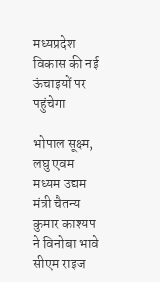मध्यप्रदेश विकास की नई ऊंचाइयों पर पहुंचेगा

भोपाल सूक्ष्म, लघु एवम मध्यम उद्यम मंत्री चैतन्य कुमार काश्यप ने विनोबा भावे सीएम राइज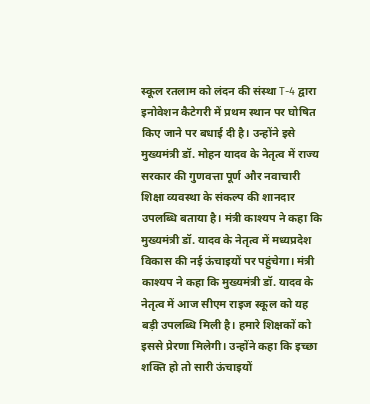स्कूल रतलाम को लंदन की संस्था T-4 द्वारा इनोवेशन कैटेगरी में प्रथम स्थान पर घोषित किए जाने पर बधाई दी है। उन्होंने इसे मुख्यमंत्री डॉ. मोहन यादव के नेतृत्व में राज्य सरकार की गुणवत्ता पूर्ण और नवाचारी शिक्षा व्यवस्था के संकल्प की शानदार उपलब्धि बताया है। मंत्री काश्यप ने कहा कि मुख्यमंत्री डॉ. यादव के नेतृत्व में मध्यप्रदेश विकास की नई ऊंचाइयों पर पहुंचेगा। मंत्री काश्यप ने कहा कि मुख्यमंत्री डॉ. यादव के नेतृत्व में आज सीएम राइज स्कूल को यह बड़ी उपलब्धि मिली है। हमारे शिक्षकों को इससे प्रेरणा मिलेगी। उन्होंने कहा कि इच्छा शक्ति हो तो सारी ऊंचाइयों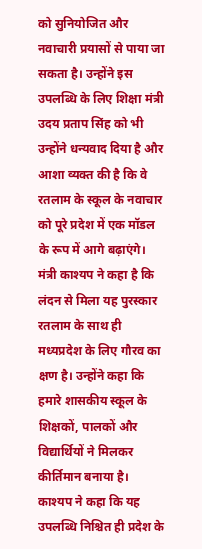को सुनियोजित और नवाचारी प्रयासों से पाया जा सकता है। उन्होंने इस उपलब्धि के लिए शिक्षा मंत्री उदय प्रताप सिंह को भी उन्होंने धन्यवाद दिया है और आशा व्यक्त की है कि वे रतलाम के स्कूल के नवाचार को पूरे प्रदेश में एक मॉडल के रूप में आगे बढ़ाएंगे। मंत्री काश्यप ने कहा है कि लंदन से मिला यह पुरस्कार रतलाम के साथ ही मध्यप्रदेश के लिए गौरव का क्षण है। उन्होंने कहा कि हमारे शासकीय स्कूल के शिक्षकों, पालकों और विद्यार्थियों ने मिलकर कीर्तिमान बनाया है। काश्यप ने कहा कि यह उपलब्धि निश्चित ही प्रदेश के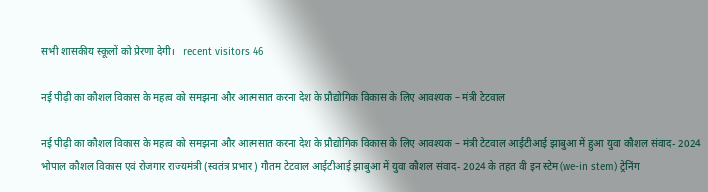सभी शासकीय स्कूलों को प्रेरणा देगी।   recent visitors 46

नई पीढ़ी का कौशल विकास के महत्व को समझना और आत्मसात करना देश के प्रौद्योगिक विकास के लिए आवश्यक – मंत्री टेटवाल

नई पीढ़ी का कौशल विकास के महत्व को समझना और आत्मसात करना देश के प्रौद्योगिक विकास के लिए आवश्यक – मंत्री टेटवाल आईटीआई झाबुआ में हुआ युवा कौशल संवाद- 2024 भोपाल कौशल विकास एवं रोजगार राज्यमंत्री (स्वतंत्र प्रभार) गौतम टेटवाल आईटीआई झाबुआ में युवा कौशल संवाद- 2024 के तहत वी इन स्टेम(we-in stem) ट्रेनिंग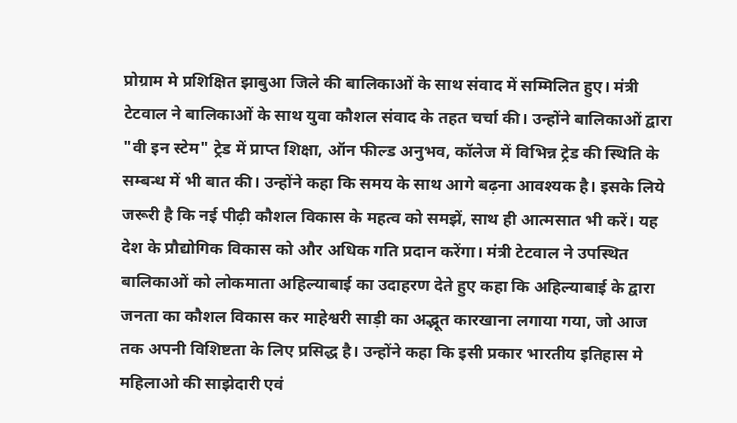प्रोग्राम मे प्रशिक्षित झाबुआ जिले की बालिकाओं के साथ संवाद में सम्मिलित हुए। मंत्री टेटवाल ने बालिकाओं के साथ युवा कौशल संवाद के तहत चर्चा की। उन्होंने बालिकाओं द्वारा "वी इन स्टेम" ट्रेड में प्राप्त शिक्षा, ऑन फील्ड अनुभव, कॉलेज में विभिन्न ट्रेड की स्थिति के सम्बन्ध में भी बात की। उन्होंने कहा कि समय के साथ आगे बढ़ना आवश्यक है। इसके लिये जरूरी है कि नई पीढ़ी कौशल विकास के महत्व को समझें, साथ ही आत्मसात भी करें। यह देश के प्रौद्योगिक विकास को और अधिक गति प्रदान करेंगा। मंत्री टेटवाल ने उपस्थित बालिकाओं को लोकमाता अहिल्याबाई का उदाहरण देते हुए कहा कि अहिल्याबाई के द्वारा जनता का कौशल विकास कर माहेश्वरी साड़ी का अद्भूत कारखाना लगाया गया, जो आज तक अपनी विशिष्टता के लिए प्रसिद्ध है। उन्होंने कहा कि इसी प्रकार भारतीय इतिहास मे महिलाओ की साझेदारी एवं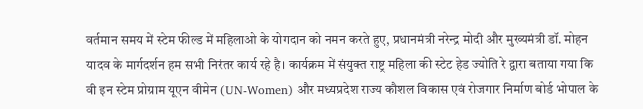वर्तमान समय में स्टेम फील्ड में महिलाओ के योगदान को नमन करते हुए, प्रधानमंत्री नरेन्द्र मोदी और मुख्यमंत्री डॉ. मोहन यादव के मार्गदर्शन हम सभी निरंतर कार्य रहे है। कार्यक्रम में संयुक्त राष्ट्र महिला की स्टेट हेड ज्योति रे द्वारा बताया गया कि वी इन स्टेम प्रोग्राम यूएन वीमेन (UN-Women) और मध्यप्रदेश राज्य कौशल विकास एवं रोजगार निर्माण बोर्ड भोपाल के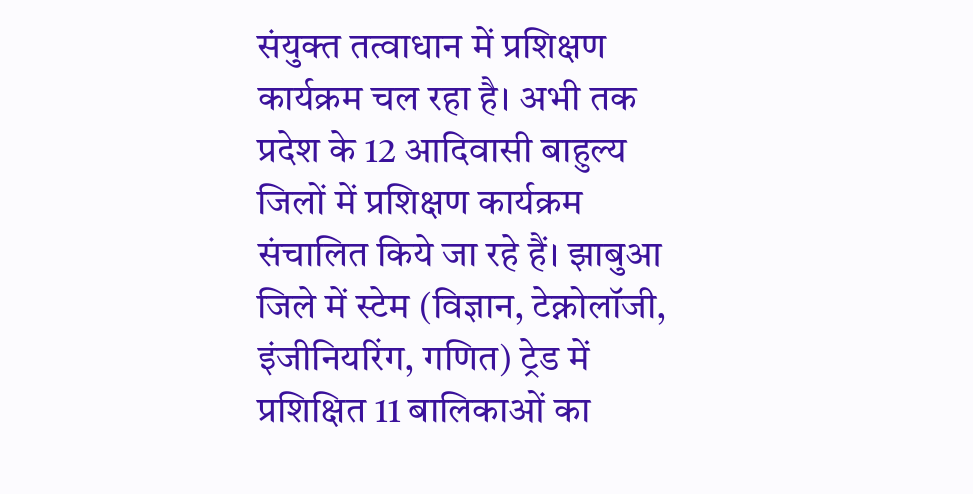संयुक्त तत्वाधान में प्रशिक्षण कार्यक्रम चल रहा है। अभी तक प्रदेश के 12 आदिवासी बाहुल्य जिलों में प्रशिक्षण कार्यक्रम संचालित किये जा रहे हैं। झाबुआ जिले में स्टेम (विज्ञान, टेक्नोलॉजी, इंजीनियरिंग, गणित) ट्रेड में प्रशिक्षित 11 बालिकाओं का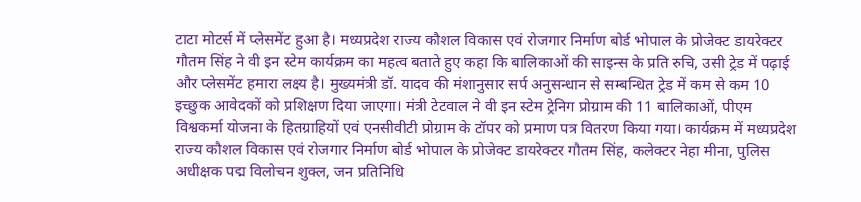टाटा मोटर्स में प्लेसमेंट हुआ है। मध्यप्रदेश राज्य कौशल विकास एवं रोजगार निर्माण बोर्ड भोपाल के प्रोजेक्ट डायरेक्टर गौतम सिंह ने वी इन स्टेम कार्यक्रम का महत्व बताते हुए कहा कि बालिकाओं की साइन्स के प्रति रुचि, उसी ट्रेड में पढ़ाई और प्लेसमेंट हमारा लक्ष्य है। मुख्यमंत्री डॉ. यादव की मंशानुसार सर्प अनुसन्धान से सम्बन्धित ट्रेड में कम से कम 10 इच्छुक आवेदकों को प्रशिक्षण दिया जाएगा। मंत्री टेटवाल ने वी इन स्टेम ट्रेनिग प्रोग्राम की 11 बालिकाओं, पीएम विश्वकर्मा योजना के हितग्राहियों एवं एनसीवीटी प्रोग्राम के टॉपर को प्रमाण पत्र वितरण किया गया। कार्यक्रम में मध्यप्रदेश राज्य कौशल विकास एवं रोजगार निर्माण बोर्ड भोपाल के प्रोजेक्ट डायरेक्टर गौतम सिंह, कलेक्टर नेहा मीना, पुलिस अधीक्षक पद्म विलोचन शुक्ल, जन प्रतिनिधि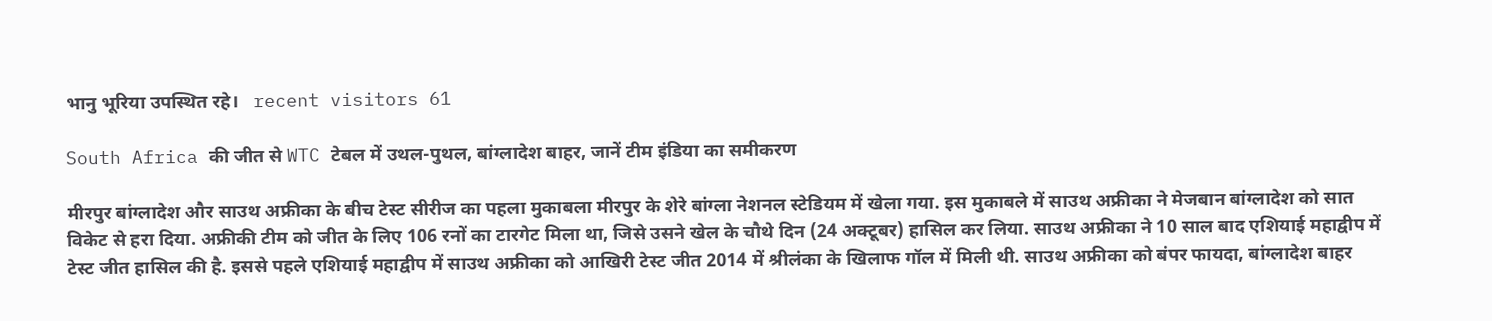भानु भूरिया उपस्थित रहे।   recent visitors 61

South Africa की जीत से WTC टेबल में उथल-पुथल, बांग्लादेश बाहर, जानें टीम इंडिया का समीकरण

मीरपुर बांग्लादेश और साउथ अफ्रीका के बीच टेस्ट सीरीज का पहला मुकाबला मीरपुर के शेरे बांग्ला नेशनल स्टेडियम में खेला गया. इस मुकाबले में साउथ अफ्रीका ने मेजबान बांग्लादेश को सात विकेट से हरा दिया. अफ्रीकी टीम को जीत के लिए 106 रनों का टारगेट मिला था, जिसे उसने खेल के चौथे दिन (24 अक्टूबर) हासिल कर लिया. साउथ अफ्रीका ने 10 साल बाद एशियाई महाद्वीप में टेस्ट जीत हासिल की है. इससे पहले एशियाई महाद्वीप में साउथ अफ्रीका को आखिरी टेस्ट जीत 2014 में श्रीलंका के खिलाफ गॉल में मिली थी. साउथ अफ्रीका को बंपर फायदा, बांग्लादेश बाहर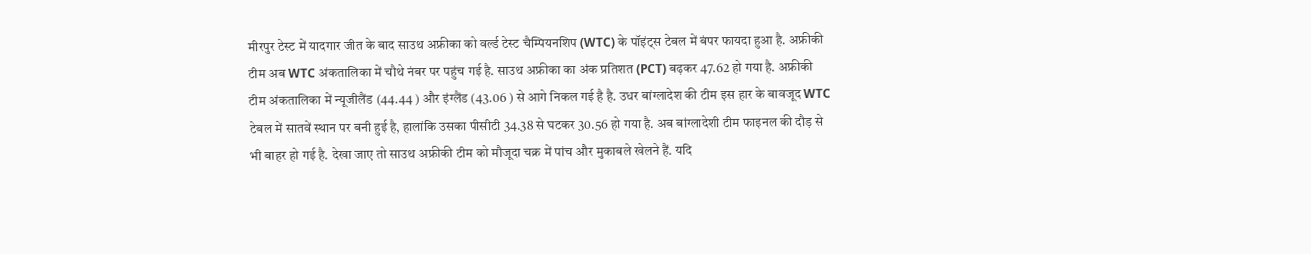मीरपुर टेस्ट में यादगार जीत के बाद साउथ अफ्रीका को वर्ल्ड टेस्ट चैम्पियनशिप (WTC) के पॉइंट्स टेबल में बंपर फायदा हुआ है. अफ्रीकी टीम अब WTC अंकतालिका में चौथे नंबर पर पहुंच गई है. साउथ अफ्रीका का अंक प्रतिशत (PCT) बढ़कर 47.62 हो गया है. अफ्रीकी टीम अंकतालिका में न्यूजीलैंड (44.44 ) और इंग्लैंड (43.06 ) से आगे निकल गई है है. उधर बांग्लादेश की टीम इस हार के बावजूद WTC टेबल में सातवें स्थान पर बनी हुई है, हालांकि उसका पीसीटी 34.38 से घटकर 30.56 हो गया है. अब बांग्लादेशी टीम फाइनल की दौड़ से भी बाहर हो गई है. देखा जाए तो साउथ अफ्रीकी टीम को मौजूदा चक्र में पांच और मुकाबले खेलने हैं. यदि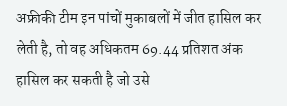अफ्रीकी टीम इन पांचों मुकाबलों में जीत हासिल कर लेती है, तो वह अधिकतम 69.44 प्रतिशत अंक हासिल कर सकती है जो उसे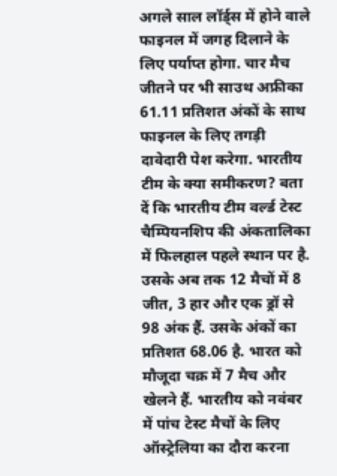अगले साल लॉर्ड्स में होने वाले फाइनल में जगह दिलाने के लिए पर्याप्त होगा. चार मैच जीतने पर भी साउथ अफ्रीका 61.11 प्रतिशत अंकों के साथ फाइनल के लिए तगड़ी दावेदारी पेश करेगा. भारतीय टीम के क्या समीकरण? बता दें कि भारतीय टीम वर्ल्ड टेस्ट चैम्पियनशिप की अंकतालिका में फिलहाल पहले स्थान पर है. उसके अब तक 12 मैचों में 8 जीत, 3 हार और एक ड्रॉ से 98 अंक हैं. उसके अंकों का प्रतिशत 68.06 है. भारत को मौजूदा चक्र में 7 मैच और खेलने हैं. भारतीय को नवंबर में पांच टेस्ट मैचों के लिए ऑस्ट्रेलिया का दौरा करना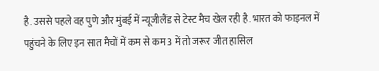है. उससे पहले वह पुणे और मुंबई में न्यूजीलैंड से टेस्ट मैच खेल रही है. भारत को फाइनल में पहुंचने के लिए इन सात मैचों में कम से कम 3 में तो जरूर जीत हासिल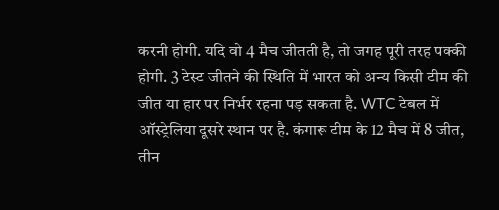करनी होगी. यदि वो 4 मैच जीतती है, तो जगह पूरी तरह पक्की होगी. 3 टेस्ट जीतने की स्थिति में भारत को अन्य किसी टीम की जीत या हार पर निर्भर रहना पड़ सकता है. WTC टेबल में ऑस्ट्रेलिया दूसरे स्थान पर है. कंगारू टीम के 12 मैच में 8 जीत, तीन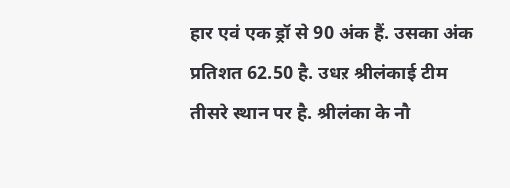हार एवं एक ड्रॉ से 90 अंक हैं. उसका अंक प्रतिशत 62.50 है. उधऱ श्रीलंकाई टीम तीसरे स्थान पर है. श्रीलंका के नौ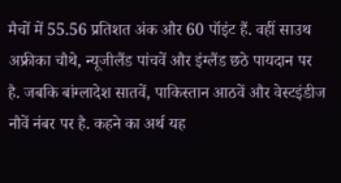मैचों में 55.56 प्रतिशत अंक और 60 पॉइंट हैं. वहीं साउथ अफ्रीका चौथे, न्यूजीलैंड पांचवें और इंग्लैंड छठे पायदान पर है. जबकि बांग्लादेश सातवें, पाकिस्तान आठवें और वेस्टइंडीज नौवें नंबर पर है. कहने का अर्थ यह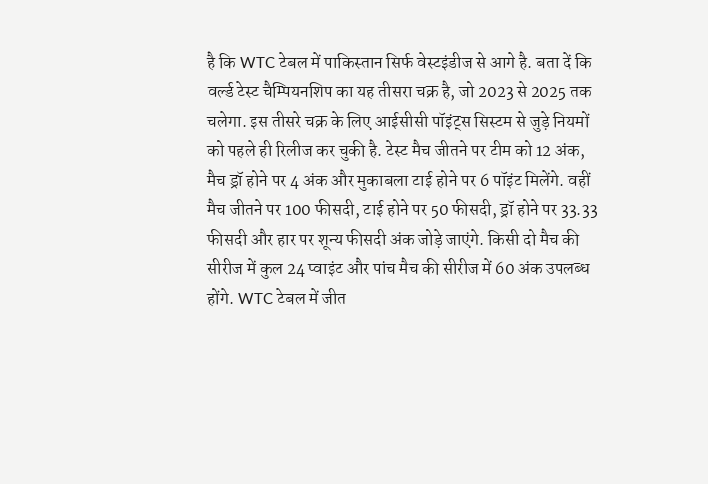है कि WTC टेबल में पाकिस्तान सिर्फ वेस्टइंडीज से आगे है. बता दें कि वर्ल्ड टेस्ट चैम्पियनशिप का यह तीसरा चक्र है, जो 2023 से 2025 तक चलेगा. इस तीसरे चक्र के लिए आईसीसी पॉइंट्स सिस्टम से जुड़े नियमों को पहले ही रिलीज कर चुकी है. टेस्ट मैच जीतने पर टीम को 12 अंक, मैच ड्रॉ होने पर 4 अंक और मुकाबला टाई होने पर 6 पॉइंट मिलेंगे. वहीं मैच जीतने पर 100 फीसदी, टाई होने पर 50 फीसदी, ड्रॉ होने पर 33.33 फीसदी और हार पर शून्य फीसदी अंक जोड़े जाएंगे. किसी दो मैच की सीरीज में कुल 24 प्वाइंट और पांच मैच की सीरीज में 60 अंक उपलब्ध होंगे. WTC टेबल में जीत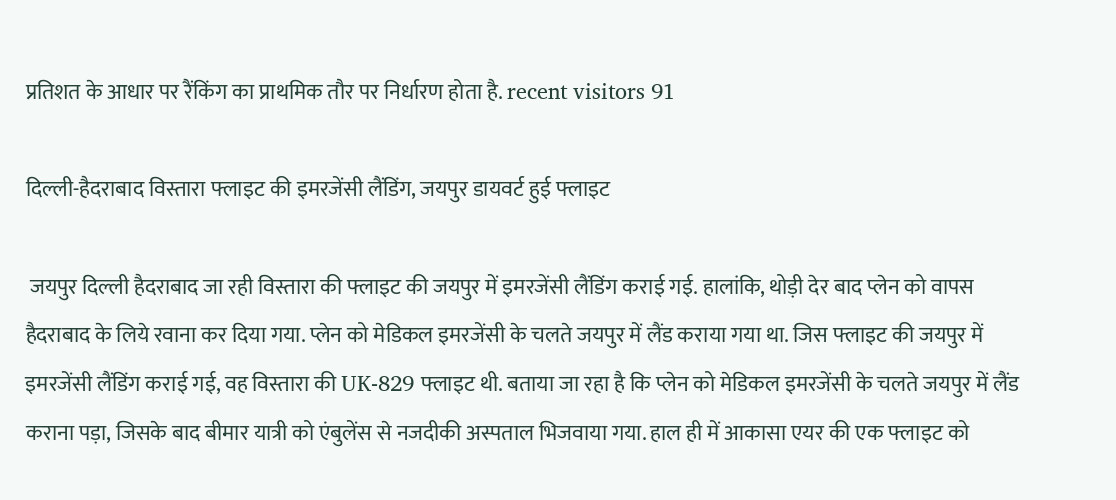प्रतिशत के आधार पर रैंकिंग का प्राथमिक तौर पर निर्धारण होता है. recent visitors 91

दिल्ली-हैदराबाद विस्तारा फ्लाइट की इमरजेंसी लैंडिंग, जयपुर डायवर्ट हुई फ्लाइट

 जयपुर दिल्ली हैदराबाद जा रही विस्तारा की फ्लाइट की जयपुर में इमरजेंसी लैंडिंग कराई गई. हालांकि, थोड़ी देर बाद प्लेन को वापस हैदराबाद के लिये रवाना कर दिया गया. प्लेन को मेडिकल इमरजेंसी के चलते जयपुर में लैंड कराया गया था. जिस फ्लाइट की जयपुर में इमरजेंसी लैंडिंग कराई गई, वह विस्तारा की UK-829 फ्लाइट थी. बताया जा रहा है कि प्लेन को मेडिकल इमरजेंसी के चलते जयपुर में लैंड कराना पड़ा, जिसके बाद बीमार यात्री को एंबुलेंस से नजदीकी अस्पताल भिजवाया गया. हाल ही में आकासा एयर की एक फ्लाइट को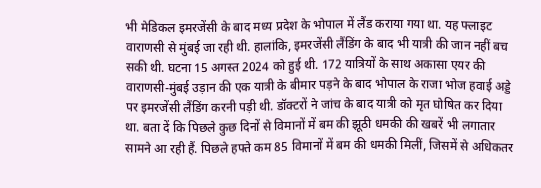भी मेडिकल इमरजेंसी के बाद मध्य प्रदेश के भोपाल में लैंड कराया गया था. यह फ्लाइट वाराणसी से मुंबई जा रही थी. हालांकि, इमरजेंसी लैंडिंग के बाद भी यात्री की जान नहीं बच सकी थी. घटना 15 अगस्त 2024 को हुई थी. 172 यात्रियों के साथ अकासा एयर की वाराणसी-मुंबई उड़ान की एक यात्री के बीमार पड़ने के बाद भोपाल के राजा भोज हवाई अड्डे पर इमरजेंसी लैंडिंग करनी पड़ी थी. डॉक्टरों ने जांच के बाद यात्री को मृत घोषित कर दिया था. बता दें कि पिछले कुछ दिनों से विमानों में बम की झूठी धमकी की खबरें भी लगातार सामने आ रही हैं. पिछले हफ्ते कम 85 विमानों में बम की धमकी मिलीं, जिसमें से अधिकतर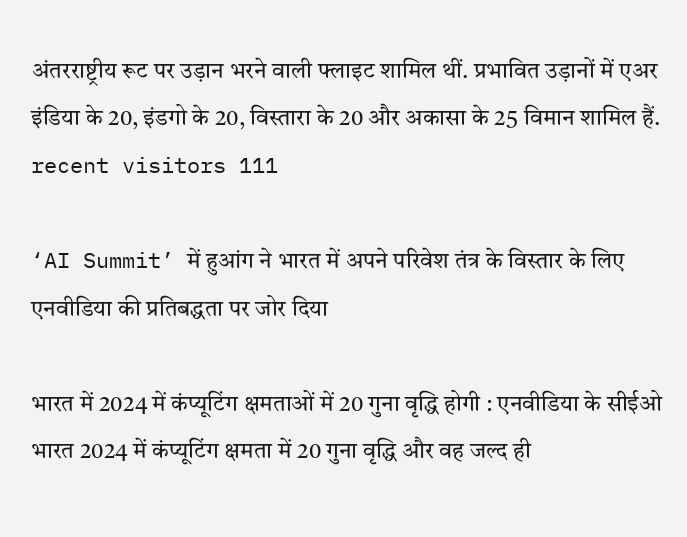अंतरराष्ट्रीय रूट पर उड़ान भरने वाली फ्लाइट शामिल थीं. प्रभावित उड़ानों में एअर इंडिया के 20, इंडगो के 20, विस्तारा के 20 और अकासा के 25 विमान शामिल हैं.   recent visitors 111

‘AI Summit’ में हुआंग ने भारत में अपने परिवेश तंत्र के विस्तार के लिए एनवीडिया की प्रतिबद्धता पर जोर दिया

भारत में 2024 में कंप्यूटिंग क्षमताओं में 20 गुना वृद्धि होगी : एनवीडिया के सीईओ भारत 2024 में कंप्यूटिंग क्षमता में 20 गुना वृद्धि और वह जल्द ही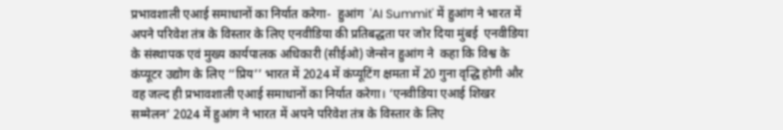प्रभावशाली एआई समाधानों का निर्यात करेगा-  हुआंग  'AI Summit' में हुआंग ने भारत में अपने परिवेश तंत्र के विस्तार के लिए एनवीडिया की प्रतिबद्धता पर जोर दिया मुंबई  एनवीडिया के संस्थापक एवं मुख्य कार्यपालक अधिकारी (सीईओ) जेन्सेन हुआंग ने  कहा कि विश्व के कंप्यूटर उद्योग के लिए ‘‘प्रिय’’ भारत में 2024 में कंप्यूटिंग क्षमता में 20 गुना वृद्धि होगी और वह जल्द ही प्रभावशाली एआई समाधानों का निर्यात करेगा। ‘एनवीडिया एआई शिखर सम्मेलन’ 2024 में हुआंग ने भारत में अपने परिवेश तंत्र के विस्तार के लिए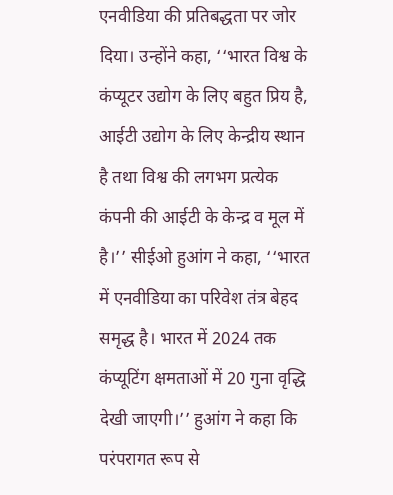एनवीडिया की प्रतिबद्धता पर जोर दिया। उन्होंने कहा, ‘‘भारत विश्व के कंप्यूटर उद्योग के लिए बहुत प्रिय है, आईटी उद्योग के लिए केन्द्रीय स्थान है तथा विश्व की लगभग प्रत्येक कंपनी की आईटी के केन्द्र व मूल में है।’’ सीईओ हुआंग ने कहा, ‘‘भारत में एनवीडिया का परिवेश तंत्र बेहद समृद्ध है। भारत में 2024 तक कंप्यूटिंग क्षमताओं में 20 गुना वृद्धि देखी जाएगी।’’ हुआंग ने कहा कि परंपरागत रूप से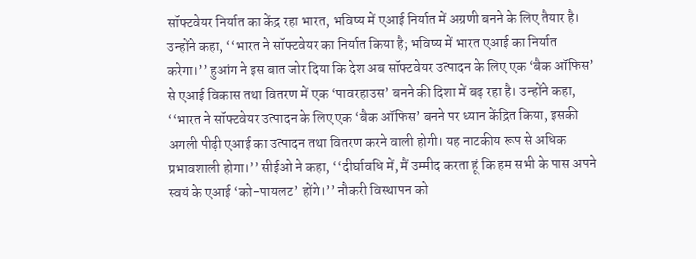सॉफ्टवेयर निर्यात का केंद्र रहा भारत, भविष्य में एआई निर्यात में अग्रणी बनने के लिए तैयार है। उन्होंने कहा, ‘‘भारत ने सॉफ्टवेयर का निर्यात किया है; भविष्य में भारत एआई का निर्यात करेगा।’’ हुआंग ने इस बात जोर दिया कि देश अब सॉफ्टवेयर उत्पादन के लिए एक ‘बैक ऑफिस’ से एआई विकास तथा वितरण में एक ‘पावरहाउस’ बनने की दिशा में बढ़ रहा है। उन्होंने कहा, ‘‘भारत ने सॉफ्टवेयर उत्पादन के लिए एक ‘बैक ऑफिस’ बनने पर ध्यान केंद्रित किया, इसकी अगली पीढ़ी एआई का उत्पादन तथा वितरण करने वाली होगी। यह नाटकीय रूप से अधिक प्रभावशाली होगा।’’ सीईओ ने कहा, ‘‘दीर्घावधि में, मैं उम्मीद करता हूं कि हम सभी के पास अपने स्वयं के एआई ‘को-पायलट’ होंगे।’’ नौकरी विस्थापन को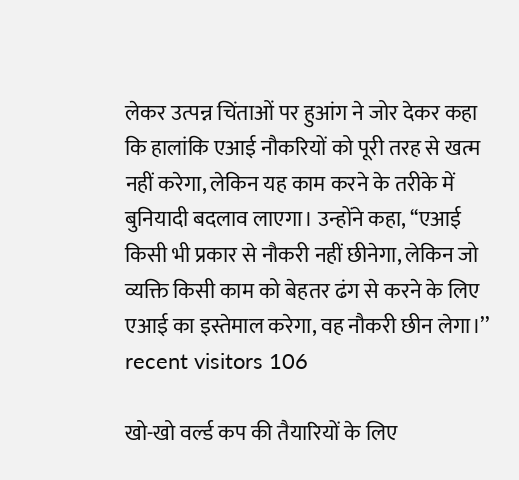लेकर उत्पन्न चिंताओं पर हुआंग ने जोर देकर कहा कि हालांकि एआई नौकरियों को पूरी तरह से खत्म नहीं करेगा, लेकिन यह काम करने के तरीके में बुनियादी बदलाव लाएगा। उन्होंने कहा, ‘‘एआई किसी भी प्रकार से नौकरी नहीं छीनेगा, लेकिन जो व्यक्ति किसी काम को बेहतर ढंग से करने के लिए एआई का इस्तेमाल करेगा, वह नौकरी छीन लेगा।’’     recent visitors 106

खो-खो वर्ल्ड कप की तैयारियों के लिए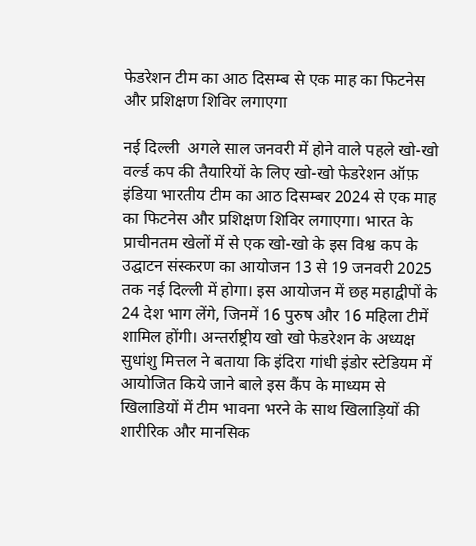फेडरेशन टीम का आठ दिसम्ब से एक माह का फिटनेस और प्रशिक्षण शिविर लगाएगा

नई दिल्ली  अगले साल जनवरी में होने वाले पहले खो-खो वर्ल्ड कप की तैयारियों के लिए खो-खो फेडरेशन ऑफ़ इंडिया भारतीय टीम का आठ दिसम्बर 2024 से एक माह का फिटनेस और प्रशिक्षण शिविर लगाएगा। भारत के प्राचीनतम खेलों में से एक खो-खो के इस विश्व कप के उद्घाटन संस्करण का आयोजन 13 से 19 जनवरी 2025 तक नई दिल्ली में होगा। इस आयोजन में छह महाद्वीपों के 24 देश भाग लेंगे, जिनमें 16 पुरुष और 16 महिला टीमें शामिल होंगी। अन्तर्राष्ट्रीय खो खो फेडरेशन के अध्यक्ष सुधांशु मित्तल ने बताया कि इंदिरा गांधी इंडोर स्टेडियम में आयोजित किये जाने बाले इस कैंप के माध्यम से खिलाडियों में टीम भावना भरने के साथ खिलाड़ियों की शारीरिक और मानसिक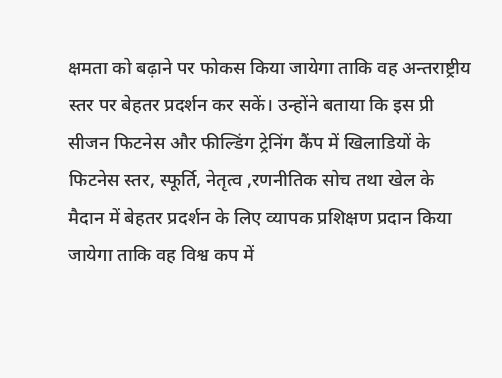क्षमता को बढ़ाने पर फोकस किया जायेगा ताकि वह अन्तराष्ट्रीय स्तर पर बेहतर प्रदर्शन कर सकें। उन्होंने बताया कि इस प्री सीजन फिटनेस और फील्डिंग ट्रेनिंग कैंप में खिलाडियों के फिटनेस स्तर, स्फूर्ति, नेतृत्व ,रणनीतिक सोच तथा खेल के मैदान में बेहतर प्रदर्शन के लिए व्यापक प्रशिक्षण प्रदान किया जायेगा ताकि वह विश्व कप में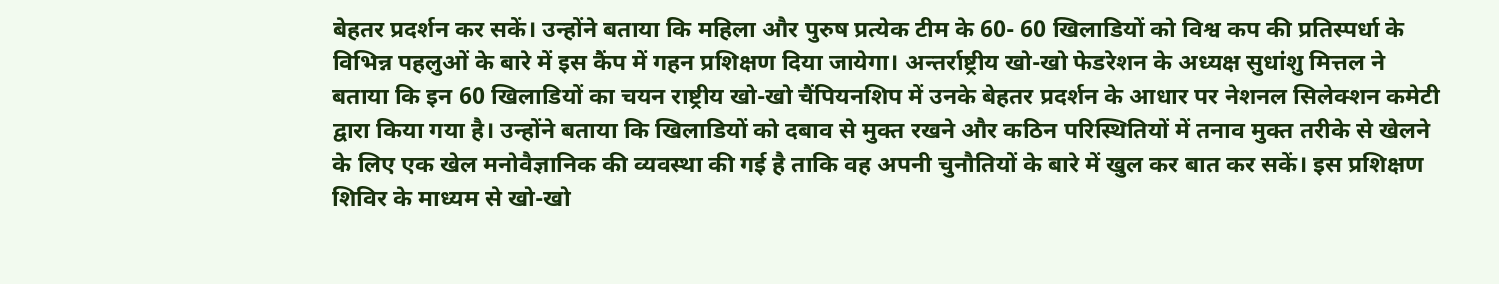बेहतर प्रदर्शन कर सकें। उन्होंने बताया कि महिला और पुरुष प्रत्येक टीम के 60- 60 खिलाडियों को विश्व कप की प्रतिस्पर्धा के विभिन्न पहलुओं के बारे में इस कैंप में गहन प्रशिक्षण दिया जायेगा। अन्तर्राष्ट्रीय खो-खो फेडरेशन के अध्यक्ष सुधांशु मित्तल ने बताया कि इन 60 खिलाडियों का चयन राष्ट्रीय खो-खो चैंपियनशिप में उनके बेहतर प्रदर्शन के आधार पर नेशनल सिलेक्शन कमेटी द्वारा किया गया है। उन्होंने बताया कि खिलाडियों को दबाव से मुक्त रखने और कठिन परिस्थितियों में तनाव मुक्त तरीके से खेलने के लिए एक खेल मनोवैज्ञानिक की व्यवस्था की गई है ताकि वह अपनी चुनौतियों के बारे में खुल कर बात कर सकें। इस प्रशिक्षण शिविर के माध्यम से खो-खो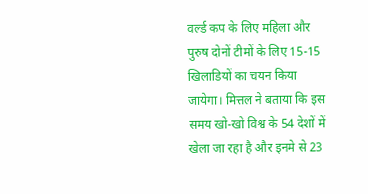वर्ल्ड कप के लिए महिला और पुरुष दोनों टीमों के लिए 15-15 खिलाडियों का चयन किया जायेगा। मित्तल ने बताया कि इस समय खो-खो विश्व के 54 देशों में खेला जा रहा है और इनमे से 23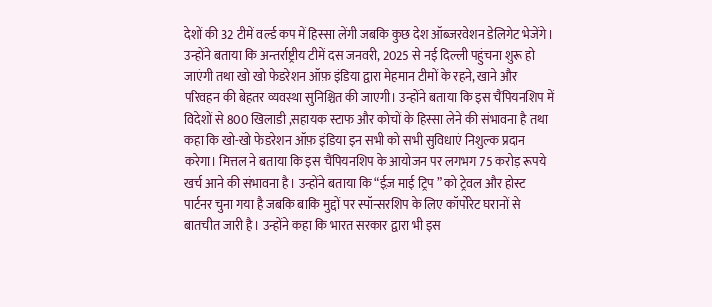देशों की 32 टीमें वर्ल्ड कप में हिस्सा लेंगी जबकि कुछ देश ऑब्जरवेशन डेलिगेट भेजेंगे। उन्होंने बताया कि अन्तर्राष्ट्रीय टीमें दस जनवरी, 2025 से नई दिल्ली पहुंचना शुरू हो जाएंगी तथा खो खो फेडरेशन ऑफ़ इंडिया द्वारा मेहमान टीमों के रहने, खाने और परिवहन की बेहतर व्यवस्था सुनिश्चित की जाएगी। उन्होंने बताया कि इस चैंपियनशिप में विदेशों से 800 खिलाडी ,सहायक स्टाफ और कोचों के हिस्सा लेने की संभावना है तथा कहा कि खो-खो फेडरेशन ऑफ़ इंडिया इन सभी को सभी सुविधाएं निशुल्क प्रदान करेगा। मित्तल ने बताया कि इस चैंपियनशिप के आयोजन पर लगभग 75 करोड़ रूपये खर्च आने की संभावना है। उन्होंने बताया कि “ईज़ माई ट्रिप ” को ट्रेवल और होस्ट पार्टनर चुना गया है जबकि बाकि मुद्दों पर स्पॉन्सरशिप के लिए कॉर्पोरेट घरानों से बातचीत जारी है। उन्होंने कहा कि भारत सरकार द्वारा भी इस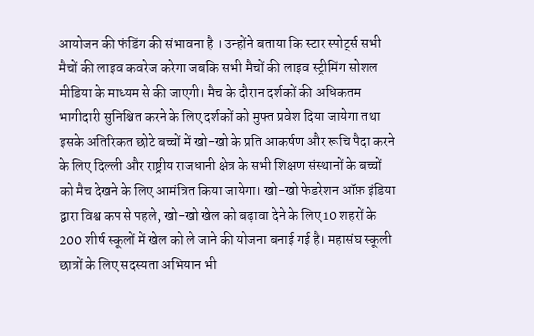आयोजन की फंडिंग की संभावना है । उन्होंने बताया कि स्टार स्पोर्ट्स सभी मैचों की लाइव कवरेज करेगा जबकि सभी मैचों की लाइव स्ट्रीमिंग सोशल मीडिया के माध्यम से की जाएगी। मैच के दौरान दर्शकों की अधिकतम भागीदारी सुनिश्चित करने के लिए दर्शकों को मुफ्त प्रवेश दिया जायेगा तथा इसके अतिरिकत छोटे बच्चों में खो-खो के प्रति आकर्षण और रूचि पैदा करने के लिए दिल्ली और राष्ट्रीय राजधानी क्षेत्र के सभी शिक्षण संस्थानों के बच्चों को मैच देखने के लिए आमंत्रित किया जायेगा। खो-खो फेडरेशन ऑफ़ इंडिया द्वारा विश्व कप से पहले, खो-खो खेल को बढ़ावा देने के लिए 10 शहरों के 200 शीर्ष स्कूलों में खेल को ले जाने की योजना बनाई गई है। महासंघ स्कूली छात्रों के लिए सदस्यता अभियान भी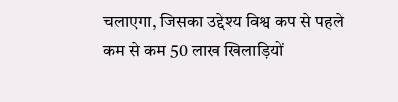चलाएगा, जिसका उद्देश्य विश्व कप से पहले कम से कम 50 लाख खिलाड़ियों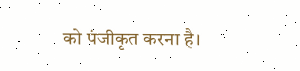को पंजीकृत करना है।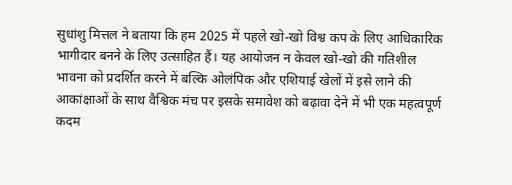सुधांशु मित्तल ने बताया कि हम 2025 में पहले खो-खो विश्व कप के लिए आधिकारिक भागीदार बनने के लिए उत्साहित हैं। यह आयोजन न केवल खो-खो की गतिशील भावना को प्रदर्शित करने में बल्कि ओलंपिक और एशियाई खेलों में इसे लाने की आकांक्षाओं के साथ वैश्विक मंच पर इसके समावेश को बढ़ावा देने में भी एक महत्वपूर्ण कदम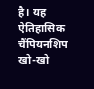है। यह ऐतिहासिक चैंपियनशिप खो-खो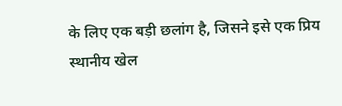के लिए एक बड़ी छलांग है, जिसने इसे एक प्रिय स्थानीय खेल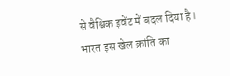से वैश्विक इवेंट में बदल दिया है। भारत इस खेल क्रांति का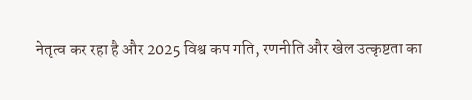नेतृत्व कर रहा है और 2025 विश्व कप गति, रणनीति और खेल उत्कृष्टता का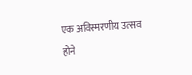एक अविस्मरणीय उत्सव होने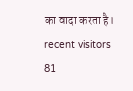का वादा करता है।     recent visitors 81